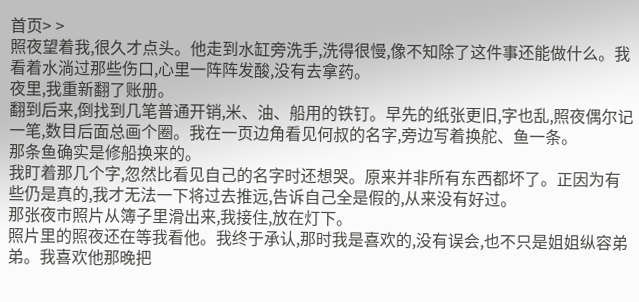首页> >
照夜望着我,很久才点头。他走到水缸旁洗手,洗得很慢,像不知除了这件事还能做什么。我看着水淌过那些伤口,心里一阵阵发酸,没有去拿药。
夜里,我重新翻了账册。
翻到后来,倒找到几笔普通开销,米、油、船用的铁钉。早先的纸张更旧,字也乱,照夜偶尔记一笔,数目后面总画个圈。我在一页边角看见何叔的名字,旁边写着换舵、鱼一条。
那条鱼确实是修船换来的。
我盯着那几个字,忽然比看见自己的名字时还想哭。原来并非所有东西都坏了。正因为有些仍是真的,我才无法一下将过去推远,告诉自己全是假的,从来没有好过。
那张夜市照片从簿子里滑出来,我接住,放在灯下。
照片里的照夜还在等我看他。我终于承认,那时我是喜欢的,没有误会,也不只是姐姐纵容弟弟。我喜欢他那晚把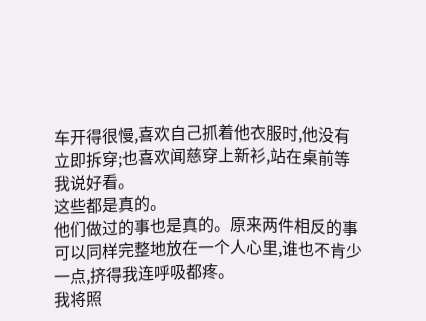车开得很慢,喜欢自己抓着他衣服时,他没有立即拆穿;也喜欢闻慈穿上新衫,站在桌前等我说好看。
这些都是真的。
他们做过的事也是真的。原来两件相反的事可以同样完整地放在一个人心里,谁也不肯少一点,挤得我连呼吸都疼。
我将照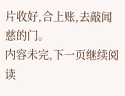片收好,合上账,去敲闻慈的门。
内容未完,下一页继续阅读